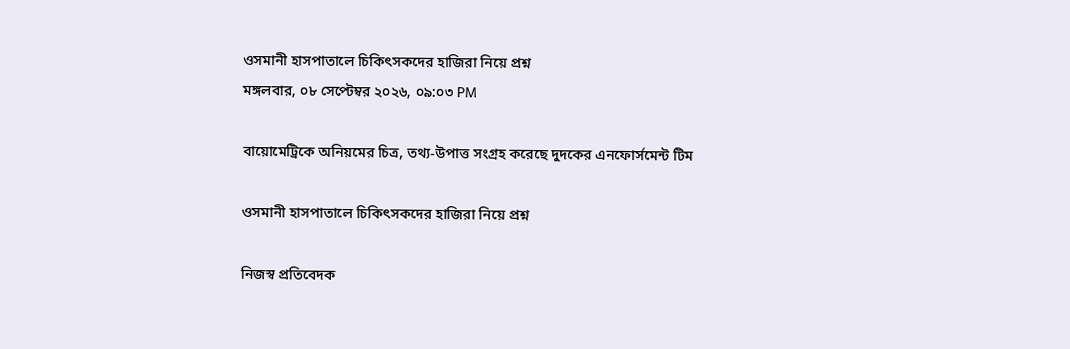ওসমানী হাসপাতালে চিকিৎসকদের হাজিরা নিয়ে প্রশ্ন
মঙ্গলবার, ০৮ সেপ্টেম্বর ২০২৬, ০৯:০৩ PM

বায়োমেট্রিকে অনিয়মের চিত্র, তথ্য-উপাত্ত সংগ্রহ করেছে দুদকের এনফোর্সমেন্ট টিম

ওসমানী হাসপাতালে চিকিৎসকদের হাজিরা নিয়ে প্রশ্ন

নিজস্ব প্রতিবেদক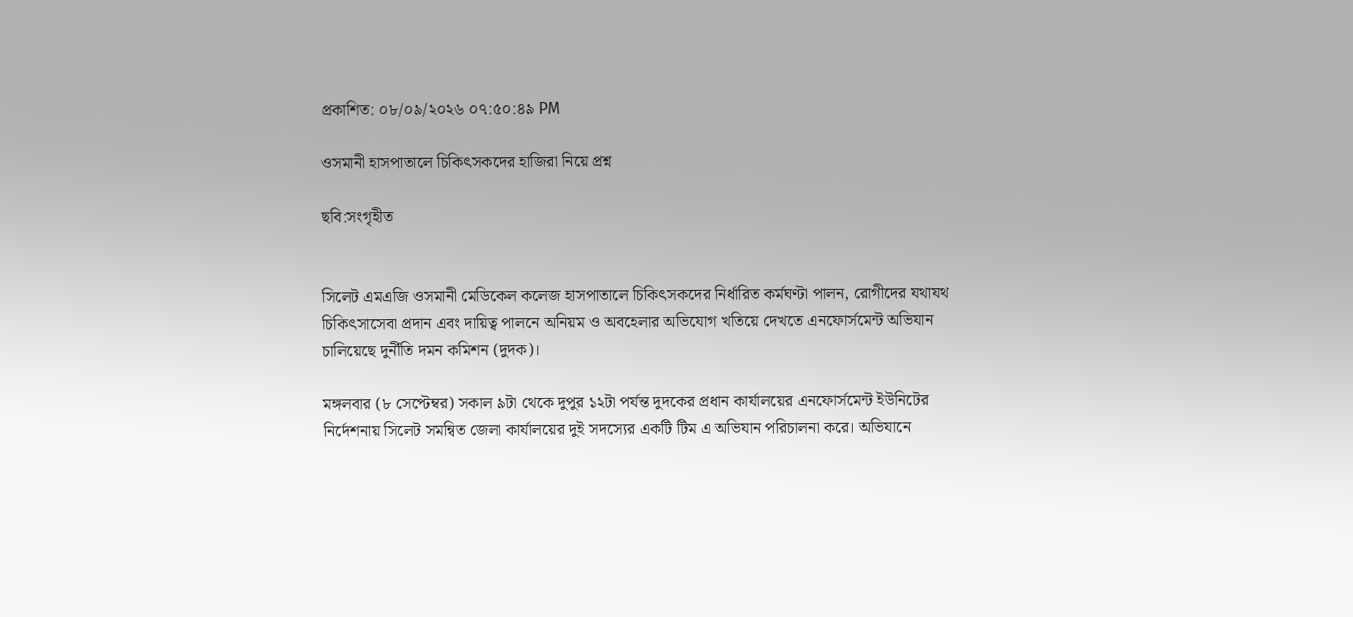প্রকাশিত: ০৮/০৯/২০২৬ ০৭:৫০:৪৯ PM

ওসমানী হাসপাতালে চিকিৎসকদের হাজিরা নিয়ে প্রশ্ন

ছবি:সংগৃহীত


সিলেট এমএজি ওসমানী মেডিকেল কলেজ হাসপাতালে চিকিৎসকদের নির্ধারিত কর্মঘণ্টা পালন, রোগীদের যথাযথ চিকিৎসাসেবা প্রদান এবং দায়িত্ব পালনে অনিয়ম ও অবহেলার অভিযোগ খতিয়ে দেখতে এনফোর্সমেন্ট অভিযান চালিয়েছে দুর্নীতি দমন কমিশন (দুদক)।

মঙ্গলবার (৮ সেপ্টেম্বর) সকাল ৯টা থেকে দুপুর ১২টা পর্যন্ত দুদকের প্রধান কার্যালয়ের এনফোর্সমেন্ট ইউনিটের নির্দেশনায় সিলেট সমন্বিত জেলা কার্যালয়ের দুই সদস্যের একটি টিম এ অভিযান পরিচালনা করে। অভিযানে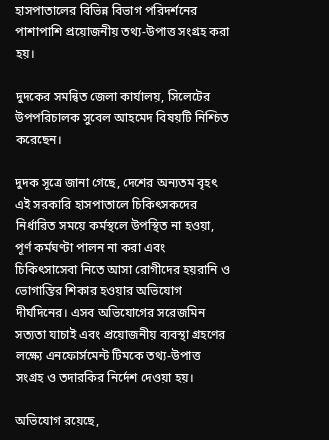হাসপাতালের বিভিন্ন বিভাগ পরিদর্শনের পাশাপাশি প্রয়োজনীয় তথ্য-উপাত্ত সংগ্রহ করা হয়।

দুদকের সমন্বিত জেলা কার্যালয়, সিলেটের উপপরিচালক সুবেল আহমেদ বিষয়টি নিশ্চিত করেছেন।

দুদক সূত্রে জানা গেছে, দেশের অন্যতম বৃহৎ এই সরকারি হাসপাতালে চিকিৎসকদের নির্ধারিত সময়ে কর্মস্থলে উপস্থিত না হওয়া, পূর্ণ কর্মঘণ্টা পালন না করা এবং চিকিৎসাসেবা নিতে আসা রোগীদের হয়রানি ও ভোগান্তির শিকার হওয়ার অভিযোগ দীর্ঘদিনের। এসব অভিযোগের সরেজমিন সত্যতা যাচাই এবং প্রয়োজনীয় ব্যবস্থা গ্রহণের লক্ষ্যে এনফোর্সমেন্ট টিমকে তথ্য-উপাত্ত সংগ্রহ ও তদারকির নির্দেশ দেওয়া হয়।

অভিযোগ রয়েছে,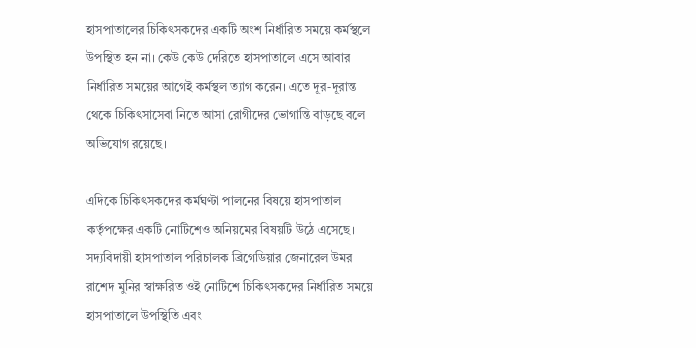হাসপাতালের চিকিৎসকদের একটি অংশ নির্ধারিত সময়ে কর্মস্থলে উপস্থিত হন না। কেউ কেউ দেরিতে হাসপাতালে এসে আবার নির্ধারিত সময়ের আগেই কর্মস্থল ত্যাগ করেন। এতে দূর-দূরান্ত থেকে চিকিৎসাসেবা নিতে আসা রোগীদের ভোগান্তি বাড়ছে বলে অভিযোগ রয়েছে।

এদিকে চিকিৎসকদের কর্মঘণ্টা পালনের বিষয়ে হাসপাতাল কর্তৃপক্ষের একটি নোটিশেও অনিয়মের বিষয়টি উঠে এসেছে। সদ্যবিদায়ী হাসপাতাল পরিচালক ব্রিগেডিয়ার জেনারেল উমর রাশেদ মুনির স্বাক্ষরিত ওই নোটিশে চিকিৎসকদের নির্ধারিত সময়ে হাসপাতালে উপস্থিতি এবং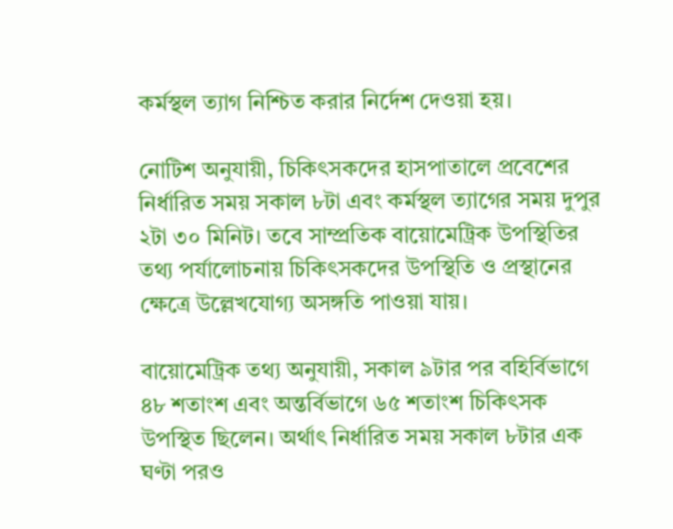কর্মস্থল ত্যাগ নিশ্চিত করার নির্দেশ দেওয়া হয়।

নোটিশ অনুযায়ী, চিকিৎসকদের হাসপাতালে প্রবেশের নির্ধারিত সময় সকাল ৮টা এবং কর্মস্থল ত্যাগের সময় দুপুর ২টা ৩০ মিনিট। তবে সাম্প্রতিক বায়োমেট্রিক উপস্থিতির তথ্য পর্যালোচনায় চিকিৎসকদের উপস্থিতি ও প্রস্থানের ক্ষেত্রে উল্লেখযোগ্য অসঙ্গতি পাওয়া যায়।

বায়োমেট্রিক তথ্য অনুযায়ী, সকাল ৯টার পর বহির্বিভাগে ৪৮ শতাংশ এবং অন্তর্বিভাগে ৬৫ শতাংশ চিকিৎসক উপস্থিত ছিলেন। অর্থাৎ নির্ধারিত সময় সকাল ৮টার এক ঘণ্টা পরও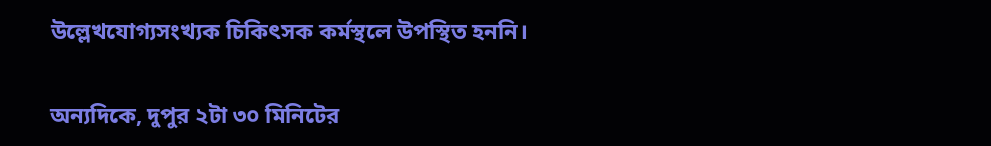উল্লেখযোগ্যসংখ্যক চিকিৎসক কর্মস্থলে উপস্থিত হননি।

অন্যদিকে, দুপুর ২টা ৩০ মিনিটের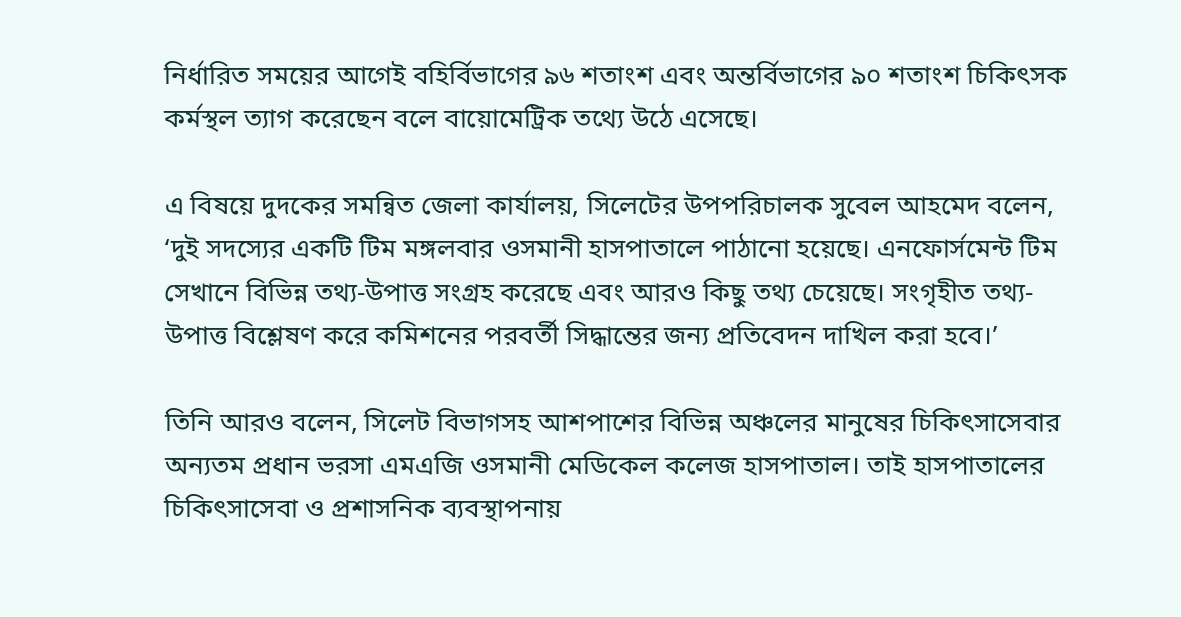নির্ধারিত সময়ের আগেই বহির্বিভাগের ৯৬ শতাংশ এবং অন্তর্বিভাগের ৯০ শতাংশ চিকিৎসক কর্মস্থল ত্যাগ করেছেন বলে বায়োমেট্রিক তথ্যে উঠে এসেছে।

এ বিষয়ে দুদকের সমন্বিত জেলা কার্যালয়, সিলেটের উপপরিচালক সুবেল আহমেদ বলেন, ‘দুই সদস্যের একটি টিম মঙ্গলবার ওসমানী হাসপাতালে পাঠানো হয়েছে। এনফোর্সমেন্ট টিম সেখানে বিভিন্ন তথ্য-উপাত্ত সংগ্রহ করেছে এবং আরও কিছু তথ্য চেয়েছে। সংগৃহীত তথ্য-উপাত্ত বিশ্লেষণ করে কমিশনের পরবর্তী সিদ্ধান্তের জন্য প্রতিবেদন দাখিল করা হবে।’

তিনি আরও বলেন, সিলেট বিভাগসহ আশপাশের বিভিন্ন অঞ্চলের মানুষের চিকিৎসাসেবার অন্যতম প্রধান ভরসা এমএজি ওসমানী মেডিকেল কলেজ হাসপাতাল। তাই হাসপাতালের চিকিৎসাসেবা ও প্রশাসনিক ব্যবস্থাপনায়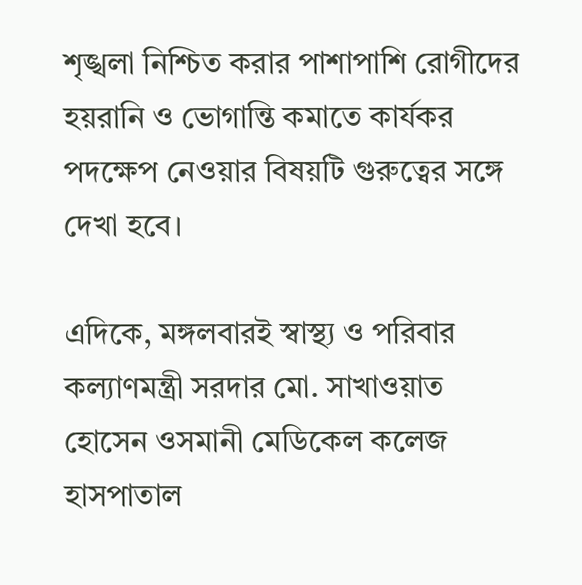শৃঙ্খলা নিশ্চিত করার পাশাপাশি রোগীদের হয়রানি ও ভোগান্তি কমাতে কার্যকর পদক্ষেপ নেওয়ার বিষয়টি গুরুত্বের সঙ্গে দেখা হবে।

এদিকে, মঙ্গলবারই স্বাস্থ্য ও পরিবার কল্যাণমন্ত্রী সরদার মো. সাখাওয়াত হোসেন ওসমানী মেডিকেল কলেজ হাসপাতাল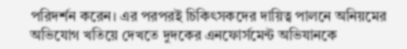পরিদর্শন করেন। এর পরপরই চিকিৎসকদের দায়িত্ব পালনে অনিয়মের অভিযোগ খতিয়ে দেখতে দুদকের এনফোর্সমেন্ট অভিযানকে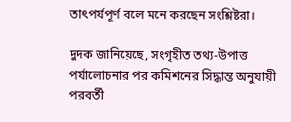তাৎপর্যপূর্ণ বলে মনে করছেন সংশ্লিষ্টরা।

দুদক জানিয়েছে, সংগৃহীত তথ্য-উপাত্ত পর্যালোচনার পর কমিশনের সিদ্ধান্ত অনুযায়ী পরবর্তী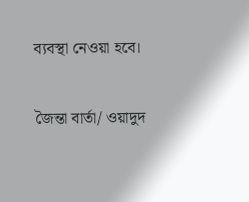ব্যবস্থা নেওয়া হবে।

জৈন্তা বার্তা/ ওয়াদুদ